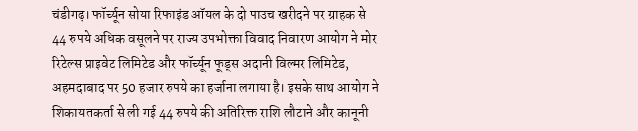चंडीगढ़। फॉर्च्यून सोया रिफाइंड ऑयल के दो पाउच खरीदने पर ग्राहक से 44 रुपये अधिक वसूलने पर राज्य उपभोक्ता विवाद निवारण आयोग ने मोर रिटेल्स प्राइवेट लिमिटेड और फॉर्च्यून फूड्स अदानी विल्मर लिमिटेड, अहमदाबाद पर 50 हजार रुपये का हर्जाना लगाया है। इसके साथ आयोग ने शिकायतकर्ता से ली गई 44 रुपये की अतिरिक्त राशि लौटाने और कानूनी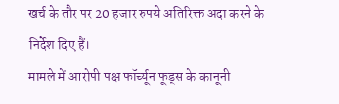खर्च के तौर पर 20 हजार रुपये अतिरिक्त अदा करने के निर्देश दिए हैं।
मामले में आरोपी पक्ष फॉर्च्यून फूड्स के कानूनी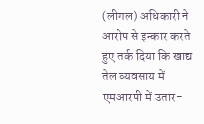(लीगल) अधिकारी ने आरोप से इन्कार करते हुए तर्क दिया कि खाद्य तेल व्यवसाय में एमआरपी में उतार-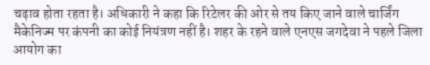चढ़ाव होता रहता है। अधिकारी ने कहा कि रिटेलर की ओर से तय किए जाने वाले चार्जिंग मैकेनिज्म पर कंपनी का कोई नियंत्रण नहीं है। शहर के रहने वाले एनएस जगदेवा ने पहले जिला आयोग का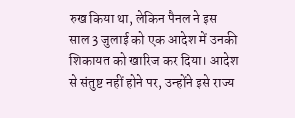रुख किया था, लेकिन पैनल ने इस साल 3 जुलाई को एक आदेश में उनकी शिकायत को खारिज कर दिया। आदेश से संतुष्ट नहीं होने पर, उन्होंने इसे राज्य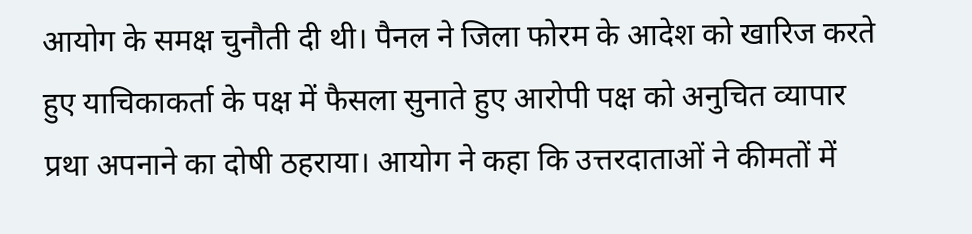आयोग के समक्ष चुनौती दी थी। पैनल ने जिला फोरम के आदेश को खारिज करते हुए याचिकाकर्ता के पक्ष में फैसला सुनाते हुए आरोपी पक्ष को अनुचित व्यापार प्रथा अपनाने का दोषी ठहराया। आयोग ने कहा कि उत्तरदाताओं ने कीमतों में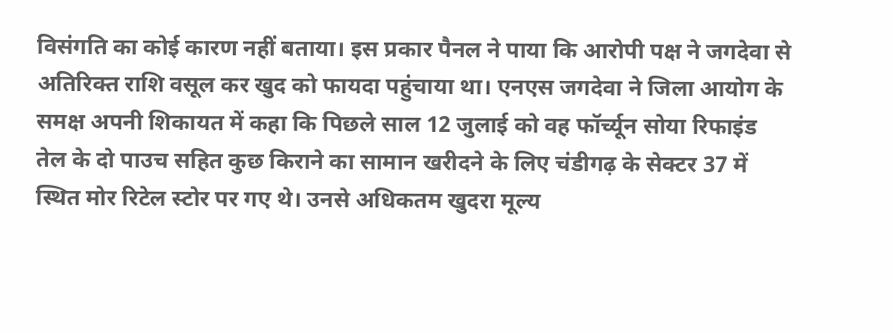विसंगति का कोई कारण नहीं बताया। इस प्रकार पैनल ने पाया कि आरोपी पक्ष ने जगदेवा से अतिरिक्त राशि वसूल कर खुद को फायदा पहुंचाया था। एनएस जगदेवा ने जिला आयोग के समक्ष अपनी शिकायत में कहा कि पिछले साल 12 जुलाई को वह फॉर्च्यून सोया रिफाइंड तेल के दो पाउच सहित कुछ किराने का सामान खरीदने के लिए चंडीगढ़ के सेक्टर 37 में स्थित मोर रिटेल स्टोर पर गए थे। उनसे अधिकतम खुदरा मूल्य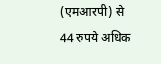(एमआरपी) से 44 रुपये अधिक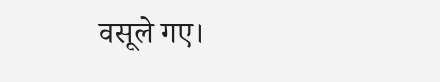वसूले गए।